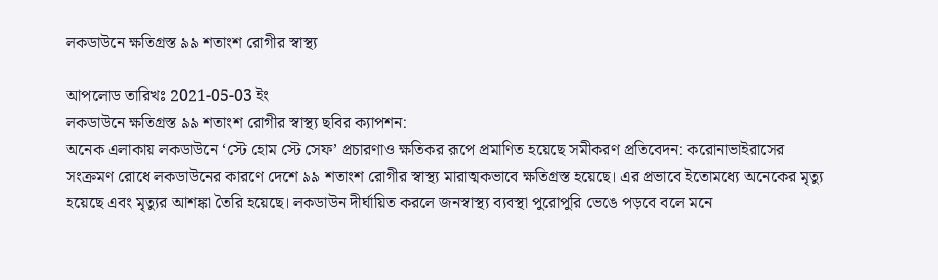লকডাউনে ক্ষতিগ্রস্ত ৯৯ শতাংশ রোগীর স্বাস্থ্য

আপলোড তারিখঃ 2021-05-03 ইং
লকডাউনে ক্ষতিগ্রস্ত ৯৯ শতাংশ রোগীর স্বাস্থ্য ছবির ক্যাপশন:
অনেক এলাকায় লকডাউনে ‘স্টে হোম স্টে সেফ’ প্রচারণাও ক্ষতিকর রূপে প্রমাণিত হয়েছে সমীকরণ প্রতিবেদন: করোনাভাইরাসের সংক্রমণ রোধে লকডাউনের কারণে দেশে ৯৯ শতাংশ রোগীর স্বাস্থ্য মারাত্মকভাবে ক্ষতিগ্রস্ত হয়েছে। এর প্রভাবে ইতোমধ্যে অনেকের মৃত্যু হয়েছে এবং মৃত্যুর আশঙ্কা তৈরি হয়েছে। লকডাউন দীর্ঘায়িত করলে জনস্বাস্থ্য ব্যবস্থা পুরোপুরি ভেঙে পড়বে বলে মনে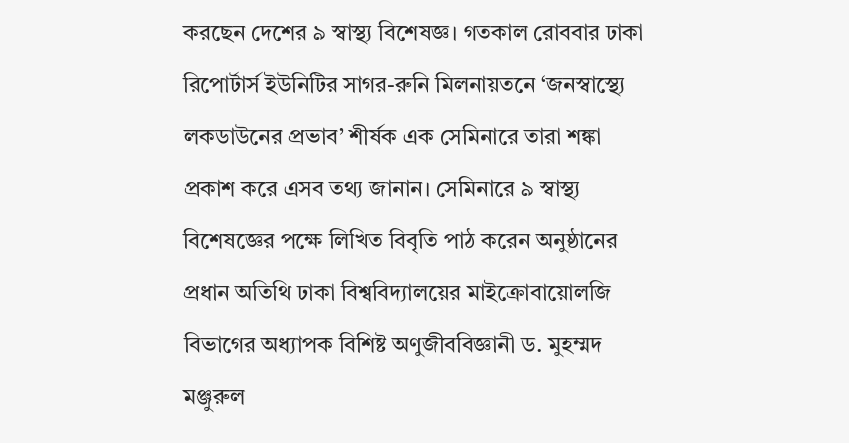করছেন দেশের ৯ স্বাস্থ্য বিশেষজ্ঞ। গতকাল রোববার ঢাকা রিপোর্টার্স ইউনিটির সাগর-রুনি মিলনায়তনে ‘জনস্বাস্থ্যে লকডাউনের প্রভাব’ শীর্ষক এক সেমিনারে তারা শঙ্কা প্রকাশ করে এসব তথ্য জানান। সেমিনারে ৯ স্বাস্থ্য বিশেষজ্ঞের পক্ষে লিখিত বিবৃতি পাঠ করেন অনুষ্ঠানের প্রধান অতিথি ঢাকা বিশ্ববিদ্যালয়ের মাইক্রোবায়োলজি বিভাগের অধ্যাপক বিশিষ্ট অণুজীববিজ্ঞানী ড. মুহম্মদ মঞ্জুরুল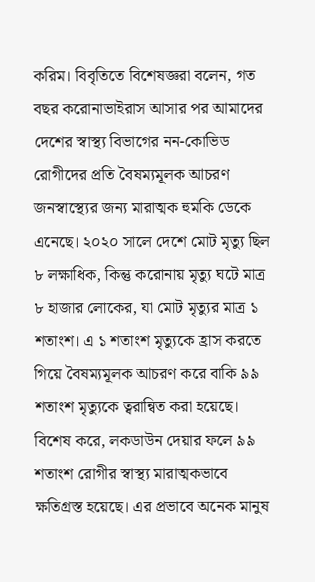করিম। বিবৃতিতে বিশেষজ্ঞরা বলেন, গত বছর করোনাভাইরাস আসার পর আমাদের দেশের স্বাস্থ্য বিভাগের নন-কোভিড রোগীদের প্রতি বৈষম্যমূলক আচরণ জনস্বাস্থ্যের জন্য মারাত্মক হুমকি ডেকে এনেছে। ২০২০ সালে দেশে মোট মৃত্যু ছিল ৮ লক্ষাধিক, কিন্তু করোনায় মৃত্যু ঘটে মাত্র ৮ হাজার লোকের, যা মোট মৃত্যুর মাত্র ১ শতাংশ। এ ১ শতাংশ মৃত্যুকে হ্রাস করতে গিয়ে বৈষম্যমূলক আচরণ করে বাকি ৯৯ শতাংশ মৃত্যুকে ত্বরান্বিত করা হয়েছে। বিশেষ করে, লকডাউন দেয়ার ফলে ৯৯ শতাংশ রোগীর স্বাস্থ্য মারাত্মকভাবে ক্ষতিগ্রস্ত হয়েছে। এর প্রভাবে অনেক মানুষ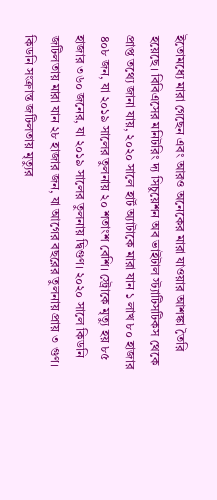ইতোমধ্যে মারা গেছেন এবং আরও অনেকের মারা যাওয়ার আশঙ্কা তৈরি হয়েছে। বিবিএসের মনিটরিং দ্য সিচুয়েশন অব ভাইটাল স্ট্যাটিসটিকস থেকে প্রাপ্ত তথ্যে জানা যায়, ২০২০ সালে হার্ট অ্যাটাকে মারা যান ১ লাখ ৮০ হাজার ৪০৮ জন, যা ২০১৯ সালের তুলনায় ২০ শতাংশ বেশি। স্ট্রোকে মৃত্যু হয় ৮৫ হাজার ৩৬০ জনের, যা ২০১৯ সালের তুলনায় দ্বিগুণ। ২০২০ সালে কিডনি জটিলতায় মারা যান ২৮ হাজার জন, যা আগের বছরের তুলনায় প্রায় ৩ গুণ। কিডনি সংক্রান্ত জটিলতায় মৃত্যুর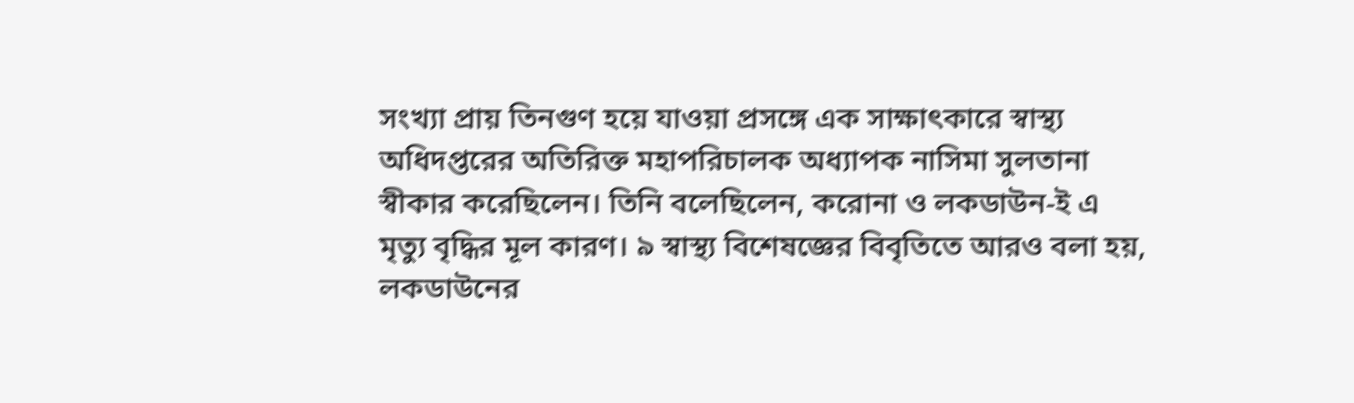সংখ্যা প্রায় তিনগুণ হয়ে যাওয়া প্রসঙ্গে এক সাক্ষাৎকারে স্বাস্থ্য অধিদপ্তরের অতিরিক্ত মহাপরিচালক অধ্যাপক নাসিমা সুলতানা স্বীকার করেছিলেন। তিনি বলেছিলেন, করোনা ও লকডাউন-ই এ মৃত্যু বৃদ্ধির মূল কারণ। ৯ স্বাস্থ্য বিশেষজ্ঞের বিবৃতিতে আরও বলা হয়, লকডাউনের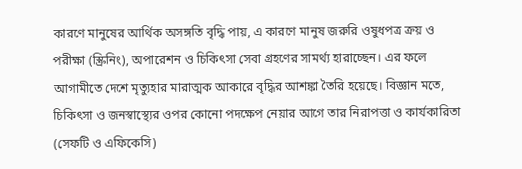কারণে মানুষের আর্থিক অসঙ্গতি বৃদ্ধি পায়, এ কারণে মানুষ জরুরি ওষুধপত্র ক্রয় ও পরীক্ষা (স্ক্রিনিং), অপারেশন ও চিকিৎসা সেবা গ্রহণের সামর্থ্য হারাচ্ছেন। এর ফলে আগামীতে দেশে মৃত্যুহার মারাত্মক আকারে বৃদ্ধির আশঙ্কা তৈরি হয়েছে। বিজ্ঞান মতে, চিকিৎসা ও জনস্বাস্থ্যের ওপর কোনো পদক্ষেপ নেয়ার আগে তার নিরাপত্তা ও কার্যকারিতা (সেফটি ও এফিকেসি)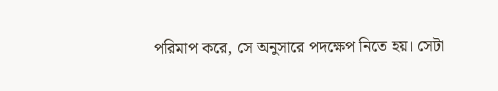পরিমাপ করে, সে অনুসারে পদক্ষেপ নিতে হয়। সেটা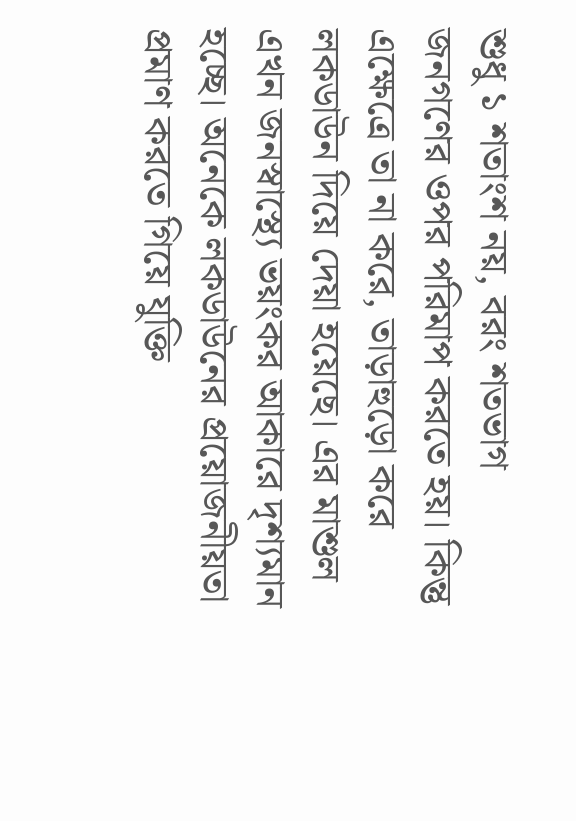শুধু ১ শতাংশ নয়, বরং শতভাগ জনগণের ওপর পরিমাপ করতে হয়। কিন্তু এক্ষেত্রে তা না করে, তাড়াহুড়ো করে লকডাউন দিয়ে দেয়া হয়েছে। এর মাশুল এখন জনস্বাস্থ্যে ভয়ংকর আকারে দৃশ্যমান হচ্ছে। অনেকে লকডাউনের প্রয়োজনীয়তা প্রমাণ করতে গিয়ে যুক্তি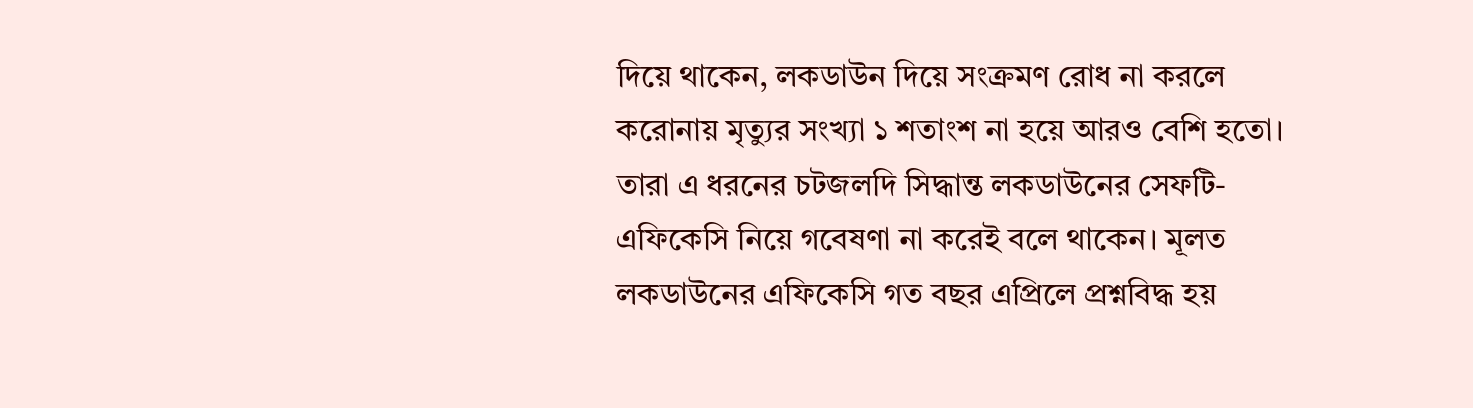দিয়ে থাকেন, লকডাউন দিয়ে সংক্রমণ রোধ না করলে করোনায় মৃত্যুর সংখ্যা ১ শতাংশ না হয়ে আরও বেশি হতো। তারা এ ধরনের চটজলদি সিদ্ধান্ত লকডাউনের সেফটি-এফিকেসি নিয়ে গবেষণা না করেই বলে থাকেন। মূলত লকডাউনের এফিকেসি গত বছর এপ্রিলে প্রশ্নবিদ্ধ হয়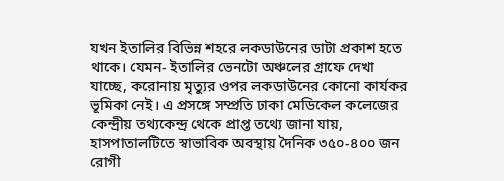যখন ইতালির বিভিন্ন শহরে লকডাউনের ডাটা প্রকাশ হতে থাকে। যেমন- ইতালির ভেনটো অঞ্চলের গ্রাফে দেখা যাচ্ছে, করোনায় মৃত্যুর ওপর লকডাউনের কোনো কার্যকর ভূমিকা নেই। এ প্রসঙ্গে সম্প্রতি ঢাকা মেডিকেল কলেজের কেন্দ্রীয় তথ্যকেন্দ্র থেকে প্রাপ্ত তথ্যে জানা যায়, হাসপাতালটিতে স্বাভাবিক অবস্থায় দৈনিক ৩৫০-৪০০ জন রোগী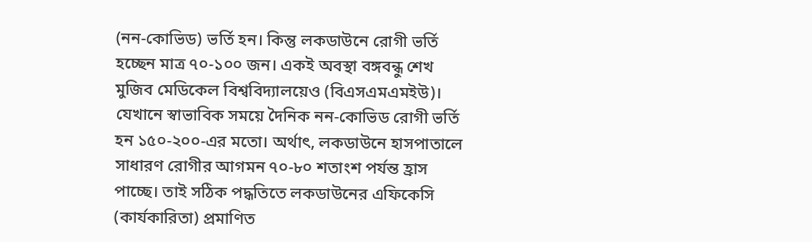(নন-কোভিড) ভর্তি হন। কিন্তু লকডাউনে রোগী ভর্তি হচ্ছেন মাত্র ৭০-১০০ জন। একই অবস্থা বঙ্গবন্ধু শেখ মুজিব মেডিকেল বিশ্ববিদ্যালয়েও (বিএসএমএমইউ)। যেখানে স্বাভাবিক সময়ে দৈনিক নন-কোভিড রোগী ভর্তি হন ১৫০-২০০-এর মতো। অর্থাৎ, লকডাউনে হাসপাতালে সাধারণ রোগীর আগমন ৭০-৮০ শতাংশ পর্যন্ত হ্রাস পাচ্ছে। তাই সঠিক পদ্ধতিতে লকডাউনের এফিকেসি (কার্যকারিতা) প্রমাণিত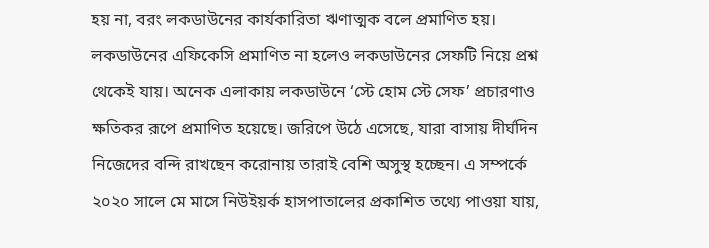হয় না, বরং লকডাউনের কার্যকারিতা ঋণাত্মক বলে প্রমাণিত হয়। লকডাউনের এফিকেসি প্রমাণিত না হলেও লকডাউনের সেফটি নিয়ে প্রশ্ন থেকেই যায়। অনেক এলাকায় লকডাউনে ‘স্টে হোম স্টে সেফ’ প্রচারণাও ক্ষতিকর রূপে প্রমাণিত হয়েছে। জরিপে উঠে এসেছে, যারা বাসায় দীর্ঘদিন নিজেদের বন্দি রাখছেন করোনায় তারাই বেশি অসুস্থ হচ্ছেন। এ সম্পর্কে ২০২০ সালে মে মাসে নিউইয়র্ক হাসপাতালের প্রকাশিত তথ্যে পাওয়া যায়,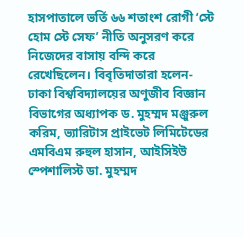হাসপাতালে ভর্তি ৬৬ শতাংশ রোগী ‘স্টে হোম স্টে সেফ’ নীতি অনুসরণ করে নিজেদের বাসায় বন্দি করে রেখেছিলেন। বিবৃতিদাতারা হলেন- ঢাকা বিশ্ববিদ্যালয়ের অণুজীব বিজ্ঞান বিভাগের অধ্যাপক ড. মুহম্মদ মঞ্জুরুল করিম, ভ্যারিটাস প্রাইভেট লিমিটেডের এমবিএম রুহুল হাসান, আইসিইউ স্পেশালিস্ট ডা. মুহম্মদ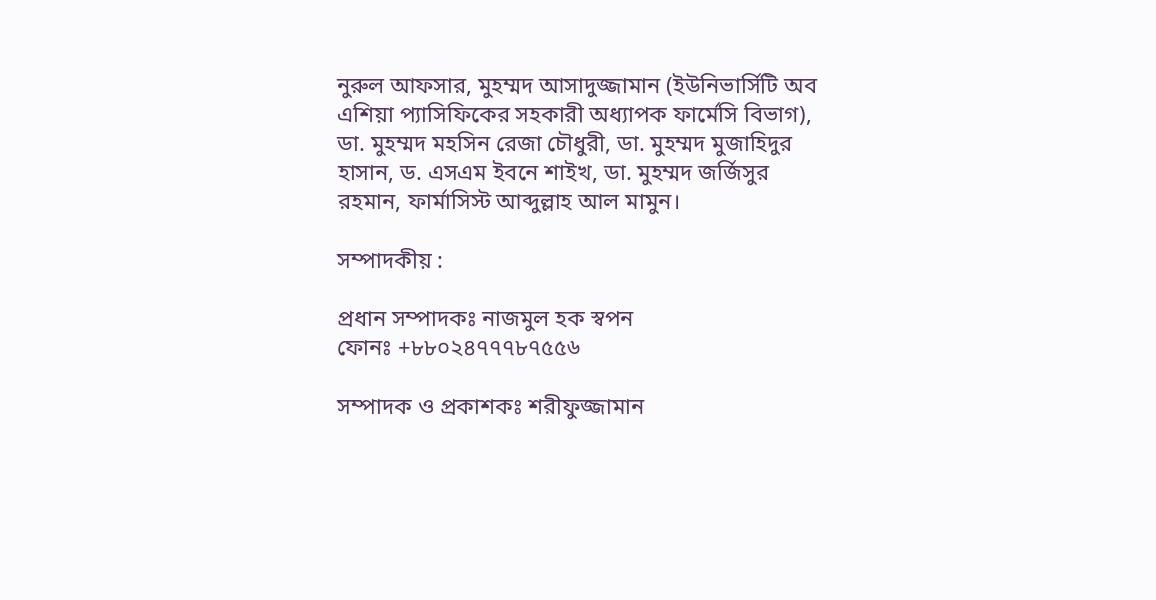নুরুল আফসার, মুহম্মদ আসাদুজ্জামান (ইউনিভার্সিটি অব এশিয়া প্যাসিফিকের সহকারী অধ্যাপক ফার্মেসি বিভাগ), ডা. মুহম্মদ মহসিন রেজা চৌধুরী, ডা. মুহম্মদ মুজাহিদুর হাসান, ড. এসএম ইবনে শাইখ, ডা. মুহম্মদ জর্জিসুর রহমান, ফার্মাসিস্ট আব্দুল্লাহ আল মামুন।

সম্পাদকীয় :

প্রধান সম্পাদকঃ নাজমুল হক স্বপন
ফোনঃ +৮৮০২৪৭৭৭৮৭৫৫৬

সম্পাদক ও প্রকাশকঃ শরীফুজ্জামান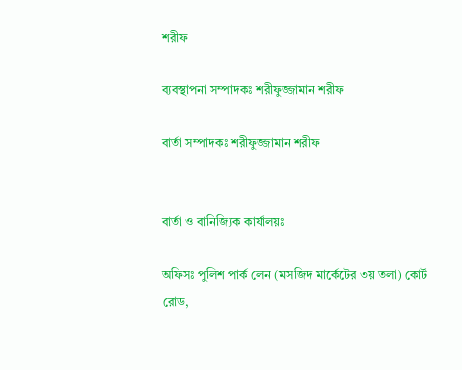শরীফ

ব্যবস্থাপনা সম্পাদকঃ শরীফুজ্জামান শরীফ

বার্তা সম্পাদকঃ শরীফুজ্জামান শরীফ


বার্তা ও বানিজ্যিক কার্যালয়ঃ

অফিসঃ পুলিশ পার্ক লেন (মসজিদ মার্কেটের ৩য় তলা) কোর্ট রোড,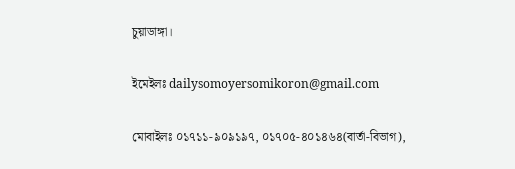চুয়াডাঙ্গা।

ইমেইলঃ dailysomoyersomikoron@gmail.com

মোবাইলঃ ০১৭১১-৯০৯১৯৭, ০১৭০৫-৪০১৪৬৪(বার্তা-বিভাগ),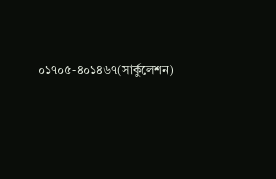০১৭০৫-৪০১৪৬৭(সার্কুলেশন)